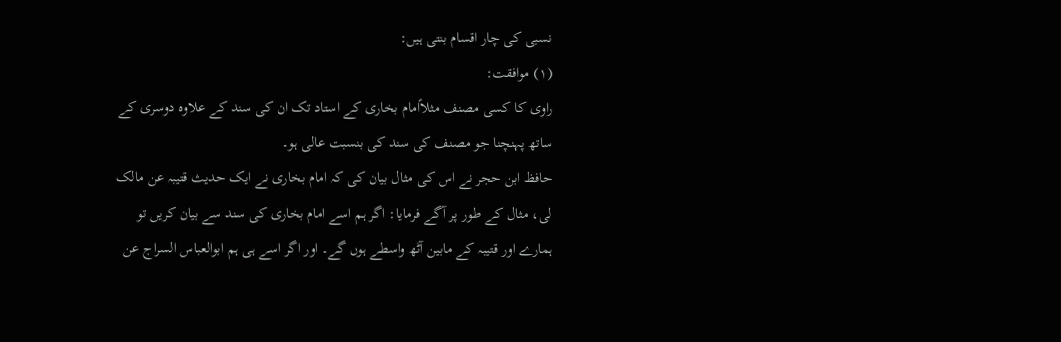نسبی کی چار اقسام بنتی ہیں:
(۱) موافقت:
راوی کا کسی مصنف مثلاًامام بخاری کے استاد تک ان کی سند کے علاوہ دوسری کے ساتھ پہنچنا جو مصنف کی سند کی بنسبت عالی ہو۔
حافظ ابن حجر نے اس کی مثال بیان کی کہ امام بخاری نے ایک حدیث قتیبہ عن مالک لی، مثال کے طور پر آگے فرمایا: اگر ہم اسے امام بخاری کی سند سے بیان کریں تو ہمارے اور قتیبہ کے مابین آٹھ واسطے ہوں گے۔ اور اگر اسے ہی ہم ابوالعباس السراج عن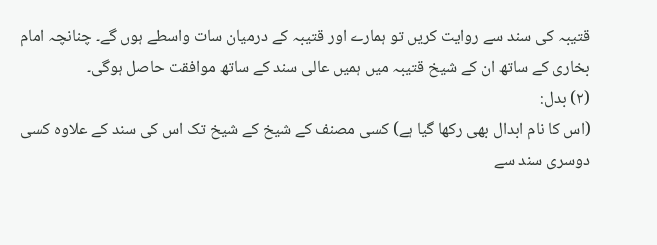قتیبہ کی سند سے روایت کریں تو ہمارے اور قتیبہ کے درمیان سات واسطے ہوں گے۔ چنانچہ امام بخاری کے ساتھ ان کے شیخ قتیبہ میں ہمیں عالی سند کے ساتھ موافقت حاصل ہوگی۔
(۲) بدل:
(اس کا نام ابدال بھی رکھا گیا ہے) کسی مصنف کے شیخ کے شیخ تک اس کی سند کے علاوہ کسی دوسری سند سے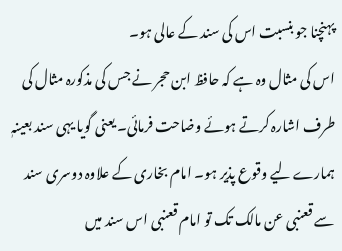پہنچنا جو بنسبت اس کی سند کے عالی ہو۔
اس کی مثال وہ ہے کہ حافظ ابن حجر نے جس کی مذکورہ مثال کی طرف اشارہ کرتے ہوئے وضاحت فرمائی۔ یعنی گویا یہی سند بعینہٖ ہمارے لیے وقوع پذیر ہو۔ امام بخاری کے علاوہ دوسری سند سے قعنبی عن مالک تک تو امام قعنبی اس سند میں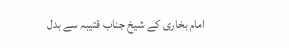امام بخاری کے شیخ جناب قتیبہ سے بدل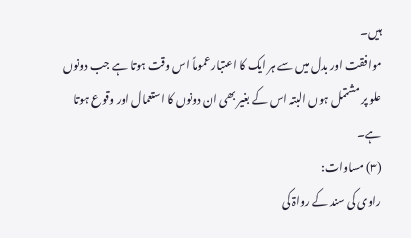ہیں۔
موافقت اور بدل میں سے ہر ایک کا اعتبار عموماً اس وقت ہوتا ہے جب دونوں علو پر مشتمل ہوں البتہ اس کے بغیر بھی ان دونوں کا استعمال اور وقوع ہوتا ہے۔
(۳) مساوات:
راوی کی سند کے رواۃ کی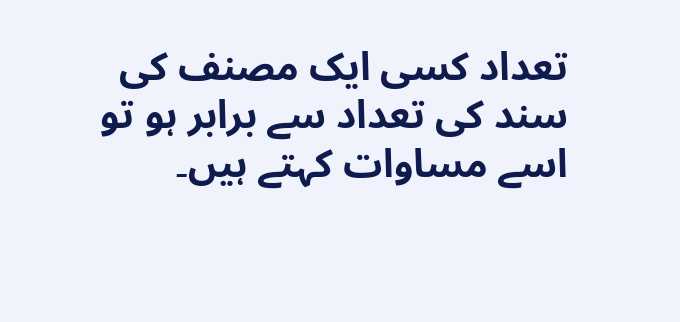تعداد کسی ایک مصنف کی سند کی تعداد سے برابر ہو تو اسے مساوات کہتے ہیں۔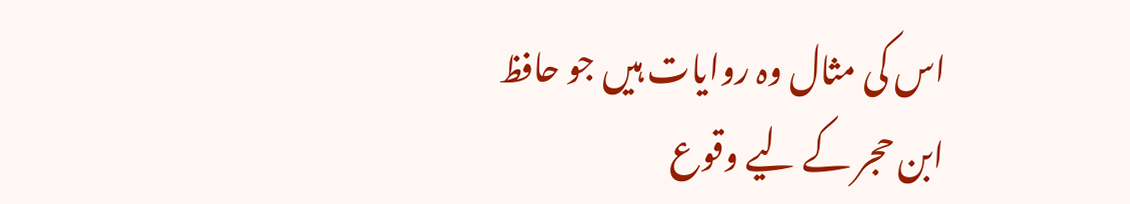اس کی مثال وہ روایات ہیں جو حافظ ابن حجر کے لیے وقوع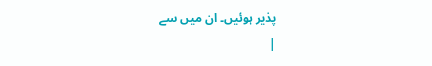پذیر ہوئیں۔ ان میں سے
|